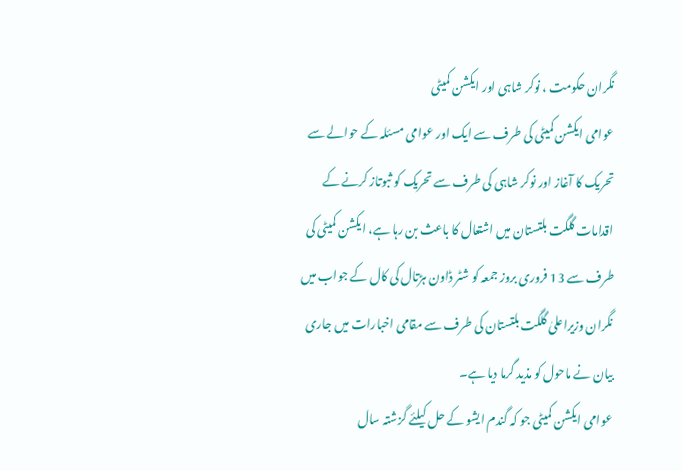نگران حکومت ، نوکر شاہی اور ایکشن کمیٹی
عوامی ایکشن کمیٹی کی طرف سے ایک اور عوامی مسئلہ کے حوالے سے تحریک کا آغاز اور نوکر شاہی کی طرف سے تحریک کو ثبوتاز کرنے کے اقدامات گلگت بلتستان میں اشتعال کا باعث بن رہا ہے، ایکشن کمیٹی کی طرف سے 13 فروری بروز جمعہ کو شٹر ڈاون ہڑتال کی کال کے جواب میں نگران وزیراعلیٰ گلگت بلتستان کی طرف سے مقامی اخبارات میں جاری بیان نے ماحول کو مذید گرما دیا ہے۔
عوامی ایکشن کمیٹی جو کہ گندم ایشو کے حل کیلئے گزشتہ سال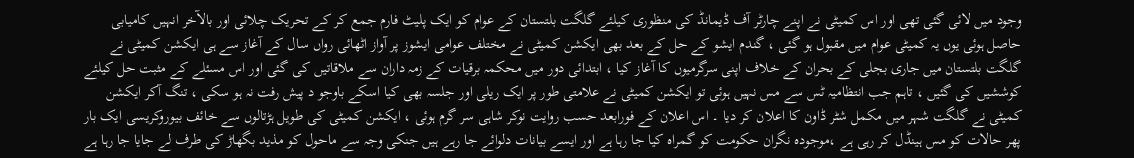وجود میں لائی گئی تھی اور اس کمیٹی نے اپنے چارٹر آف ڈیمانڈ کی منظوری کیلئے گلگت بلتستان کے عوام کو ایک پلیٹ فارم جمع کر کے تحریک چلائی اور بالآخر انہیں کامیابی حاصل ہوئی یوں یہ کمیٹی عوام میں مقبول ہو گئی ، گندم ایشو کے حل کے بعد بھی ایکشن کمیٹی نے مختلف عوامی ایشوز پر آواز اٹھائی رواں سال کے آغاز سے ہی ایکشن کمیٹی نے گلگت بلتستان میں جاری بجلی کے بحران کے خلاف اپنی سرگرمیوں کا آغاز کیا ، ابتدائی دور میں محکمہ برقیات کے زمہ داران سے ملاقاتیں کی گئی اور اس مسئلے کے مثبت حل کیلئے کوششیں کی گئیں ، تاہم جب انتظامیہ ٹس سے مس نہیں ہوئی تو ایکشن کمیٹی نے علامتی طور پر ایک ریلی اور جلسہ بھی کیا اسکے باوجو د پیش رفت نہ ہو سکی ، تنگ آکر ایکشن کمیٹی نے گلگت شہر میں مکمل شٹر ڈاون کا اعلان کر دیا ۔ اس اعلان کے فورابعد حسب روایت نوکر شاہی سر گرم ہوئی ، ایکشن کمیٹی کی طویل ہڑتالوں سے خائف بیوروکریسی ایک بار پھر حالات کو مس ہینڈل کر رہی ہے ،موجودہ نگران حکومت کو گمراہ کیا جا رہا ہے اور ایسے بیانات دلوائے جا رہے ہیں جنکی وجہ سے ماحول کو مذید بگھاڑ کی طرف لے جایا جا رہا ہے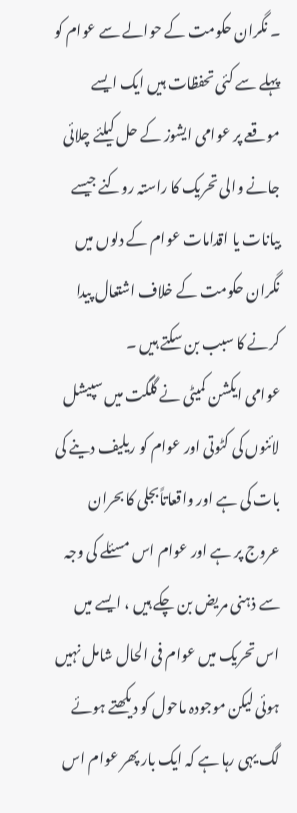۔ نگران حکومت کے حوالے سے عوام کو پہلے سے کئی تحفظات ہیں ایک ایسے موقعے پر عوامی ایشوز کے حل کیلئے چلائی جانے والی تحریک کا راستہ روکنے جیسے بیانات یا اقدامات عوام کے دلوں میں نگران حکومت کے خلاف اشتعال پیدا کرنے کا سبب بن سکتے ہیں ۔
عوامی ایکشن کمیٹی نے گلگت میں سپیشل لائنوں کی کٹوتی اور عوام کو ریلیف دینے کی بات کی ہے اور واقعاتاًبجلی کا بحران عروج پر ہے اور عوام اس مسئلے کی وجہ سے ذہنی مریض بن چکے ہیں ، ایسے میں اس تحریک میں عوام فی الحال شامل نہیں ہوئی لیکن موجودہ ماحول کو دیکھتے ہوئے لگ یہی رہا ہے کہ ایک بار پھر عوام اس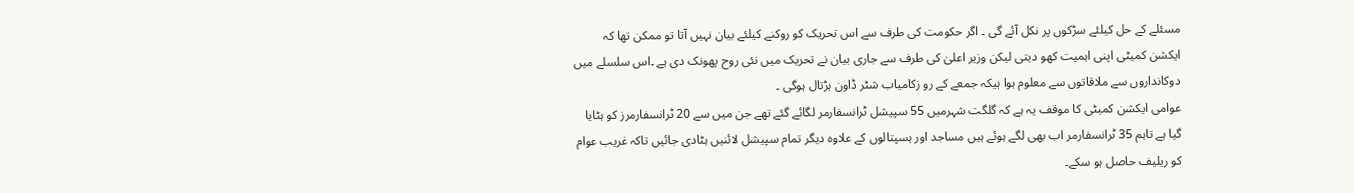مسئلے کے حل کیلئے سڑکوں پر نکل آئے گی ۔ اگر حکومت کی طرف سے اس تحریک کو روکنے کیلئے بیان نہیں آتا تو ممکن تھا کہ ایکشن کمیٹی اپنی اہمیت کھو دیتی لیکن وزیر اعلیٰ کی طرف سے جاری بیان نے تحریک میں نئی روح پھونک دی ہے ۔اس سلسلے میں دوکانداروں سے ملاقاتوں سے معلوم ہوا ہیکہ جمعے کے رو زکامیاب شٹر ڈاون ہڑتال ہوگی ۔
عوامی ایکشن کمیٹی کا موقف یہ ہے کہ گلگت شہرمیں 55 سپیشل ٹرانسفارمر لگائے گئے تھے جن میں سے 20 ٹرانسفارمرز کو ہٹایا گیا ہے تاہم 35 ٹرانسفارمر اب بھی لگے ہوئے ہیں مساجد اور ہسپتالوں کے علاوہ دیگر تمام سپیشل لائنیں ہٹادی جائیں تاکہ غریب عوام کو ریلیف حاصل ہو سکے۔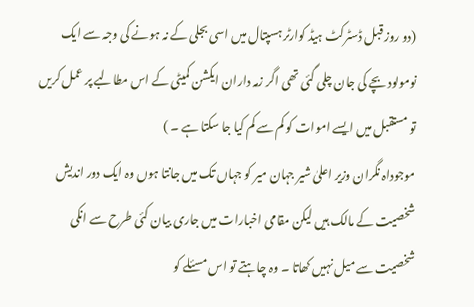(دو روز قبل ڈسٹرکٹ ہیڈ کوارٹر ہسپتال میں اسی بجلی کے نہ ہونے کی وجہ سے ایک نومولود بچے کی جان چلی گئی تھی اگر زمہ داران ایکشن کمیٹی کے اس مطالبے پر عمل کریں تو مستقبل میں ایسے اموات کو کم سے کم کیا جا سکتا ہے ۔ )
موجوداہ نگران وزیر اعلیٰ شیر جہان میر کو جہاں تک میں جانتا ہوں وہ ایک دور اندیش شخصیت کے مالک ہیں لیکن مقامی اخبارات میں جاری بیان کئی طرح سے انکی شخصیت سے میل نہیں کھاتا ۔ وہ چاہتے تو اس مسئلے کو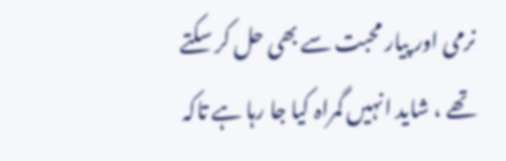نرمی اور پیار محبت سے بھی حل کر سکتے تھے ، شاید انہیں گمراہ کیا جا رہا ہے تاکہ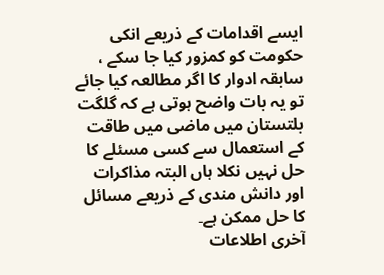ایسے اقدامات کے ذریعے انکی حکومت کو کمزور کیا جا سکے ، سابقہ ادوار کا اگر مطالعہ کیا جائے تو یہ بات واضح ہوتی ہے کہ گلگت بلتستان میں ماضی میں طاقت کے استعمال سے کسی مسئلے کا حل نہیں نکلا ہاں البتہ مذاکرات اور دانش مندی کے ذریعے مسائل کا حل ممکن ہے۔
آخری اطلاعات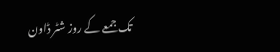تک جمعے کے روز شٹر ڈاون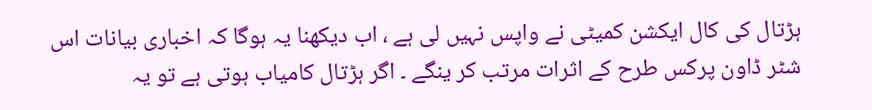ہڑتال کی کال ایکشن کمیٹی نے واپس نہیں لی ہے ، اب دیکھنا یہ ہوگا کہ اخباری بیانات اس شٹر ڈاون پرکس طرح کے اثرات مرتب کر ینگے ۔ اگر ہڑتال کامیاب ہوتی ہے تو یہ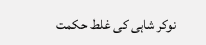نوکر شاہی کی غلط حکمت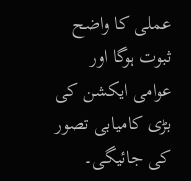عملی کا واضح ثبوت ہوگا اور عوامی ایکشن کی بڑی کامیابی تصور کی جائیگی۔